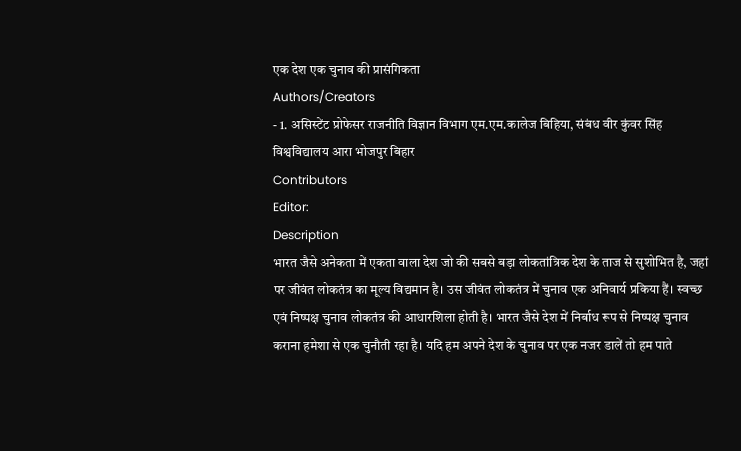एक देश एक चुनाव की प्रासंगिकता
Authors/Creators
- 1. असिस्टेंट प्रोफेसर राजनीति विज्ञान विभाग एम.एम.कालेज बिहिया, संबंध वीर कुंवर सिंह विश्वविद्यालय आरा भोजपुर बिहार
Contributors
Editor:
Description
भारत जैसे अनेकता में एकता वाला देश जो की सबसे बड़ा लोकतांत्रिक देश के ताज से सुशोभित है, जहां पर जीवंत लोकतंत्र का मूल्य विद्यमान है। उस जीवंत लोकतंत्र में चुनाव एक अनिवार्य प्रकिया हैं। स्वच्छ एवं निष्पक्ष चुनाव लोकतंत्र की आधारशिला होती है। भारत जैसे देश में निर्बाध रूप से निष्पक्ष चुनाव कराना हमेशा से एक चुनौती रहा है। यदि हम अपने देश के चुनाव पर एक नजर डालें तो हम पाते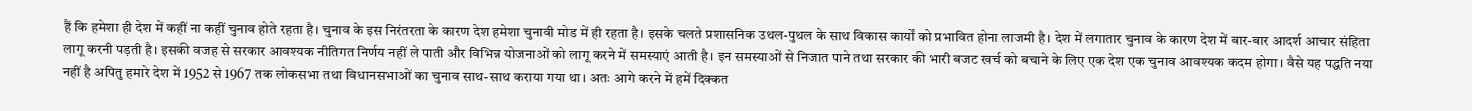हैं कि हमेशा ही देश में कहीं ना कहीं चुनाव होते रहता है। चुनाव के इस निरंतरता के कारण देश हमेशा चुनावी मोड में ही रहता है। इसके चलते प्रशासनिक उथल-पुथल के साथ विकास कार्यों को प्रभावित होना लाजमी है। देश में लगातार चुनाव के कारण देश में बार-बार आदर्श आचार संहिता लागू करनी पड़ती है। इसकी वजह से सरकार आवश्यक नीतिगत निर्णय नहीं ले पाती और विभिन्न योजनाओं को लागू करने में समस्याएं आती है। इन समस्याओं से निजात पाने तथा सरकार की भारी बजट खर्च को बचाने के लिए एक देश एक चुनाव आवश्यक कदम होगा। वैसे यह पद्धति नया नहीं है अपितु हमारे देश में 1952 से 1967 तक लोकसभा तथा विधानसभाओं का चुनाव साथ-साथ कराया गया था। अतः आगे करने में हमें दिक्कत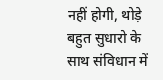नहीं होगी, थोड़े बहुत सुधारो के साथ संविधान में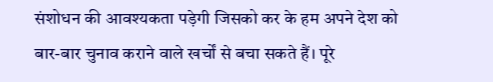संशोधन की आवश्यकता पड़ेगी जिसको कर के हम अपने देश को बार-बार चुनाव कराने वाले खर्चों से बचा सकते हैं। पूरे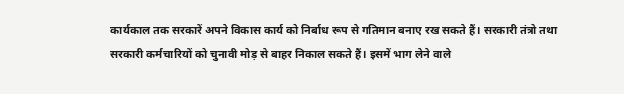कार्यकाल तक सरकारें अपने विकास कार्य को निर्बाध रूप से गतिमान बनाए रख सकते हैं। सरकारी तंत्रो तथा सरकारी कर्मचारियों को चुनावी मोड़ से बाहर निकाल सकते हैं। इसमें भाग लेने वाले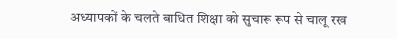अध्यापकों के चलते बाधित शिक्षा को सुचारू रूप से चालू रख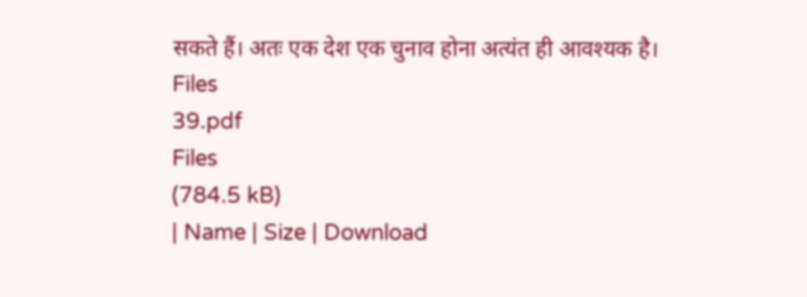सकते हैं। अतः एक देश एक चुनाव होना अत्यंत ही आवश्यक है।
Files
39.pdf
Files
(784.5 kB)
| Name | Size | Download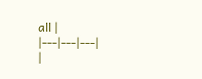all |
|---|---|---|
|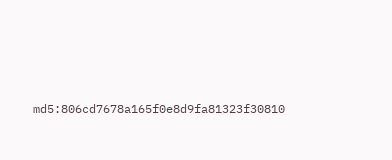md5:806cd7678a165f0e8d9fa81323f30810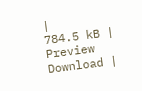|
784.5 kB | Preview Download |